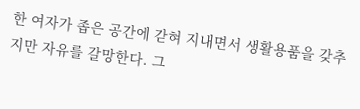한 여자가 좁은 공간에 갇혀 지내면서 생활용품을 갖추지만 자유를 갈망한다. 그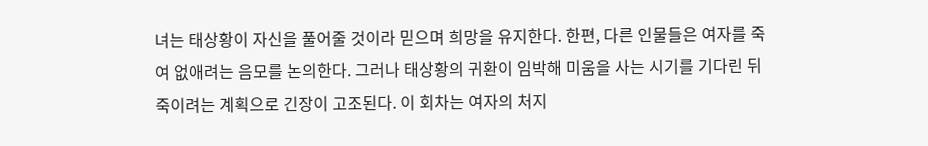녀는 태상황이 자신을 풀어줄 것이라 믿으며 희망을 유지한다. 한편, 다른 인물들은 여자를 죽여 없애려는 음모를 논의한다. 그러나 태상황의 귀환이 임박해 미움을 사는 시기를 기다린 뒤 죽이려는 계획으로 긴장이 고조된다. 이 회차는 여자의 처지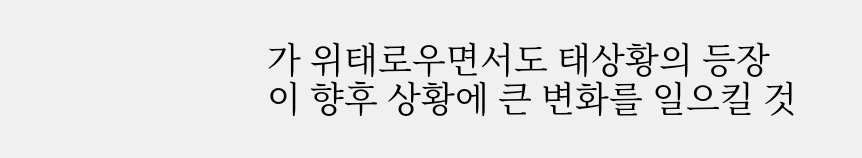가 위태로우면서도 태상황의 등장이 향후 상황에 큰 변화를 일으킬 것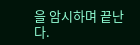을 암시하며 끝난다.